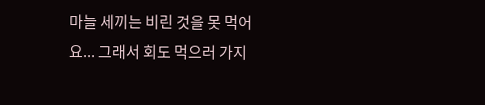마늘 세끼는 비린 것을 못 먹어요... 그래서 회도 먹으러 가지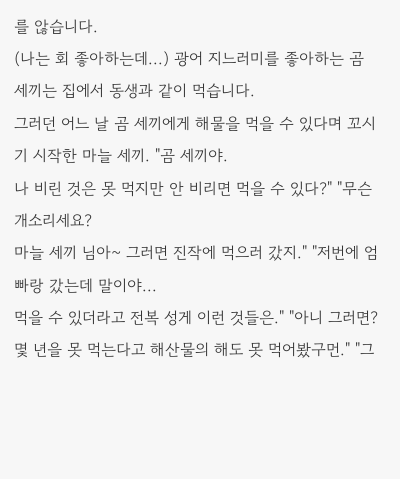를 않습니다.
(나는 회 좋아하는데...) 광어 지느러미를 좋아하는 곰 세끼는 집에서 동생과 같이 먹습니다.
그러던 어느 날 곰 세끼에게 해물을 먹을 수 있다며 꼬시기 시작한 마늘 세끼. "곰 세끼야.
나 비린 것은 못 먹지만 안 비리면 먹을 수 있다?" "무슨 개소리세요?
마늘 세끼 님아~ 그러면 진작에 먹으러 갔지." "저번에 엄빠랑 갔는데 말이야...
먹을 수 있더라고 전복 성게 이런 것들은." "아니 그러면?
몇 년을 못 먹는다고 해산물의 해도 못 먹어봤구먼." "그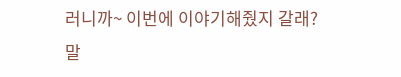러니까~ 이번에 이야기해줬지 갈래?
말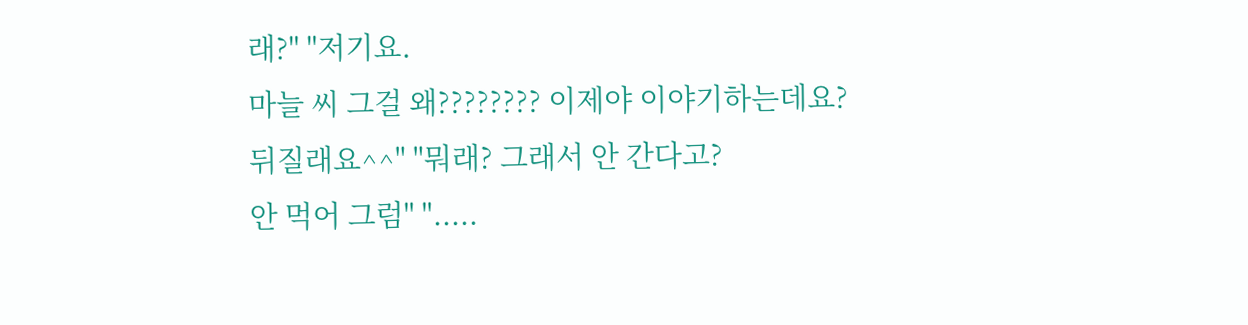래?" "저기요.
마늘 씨 그걸 왜???????? 이제야 이야기하는데요?
뒤질래요^^" "뭐래? 그래서 안 간다고?
안 먹어 그럼" ".....